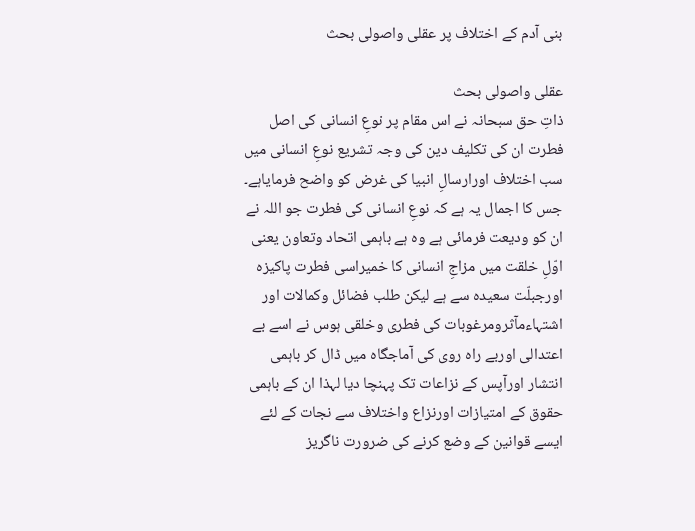بنی آدم کے اختلاف پر عقلی واصولی بحث

عقلی واصولی بحث
ذاتِ حق سبحانہ نے اس مقام پر نوعِ انسانی کی اصل فطرت ان کی تکلیف دین کی وجہ تشریع نوعِ انسانی میں سب اختلاف اورارسالِ انبیا کی غرض کو واضح فرمایاہے۔
جس کا اجمال یہ ہے کہ نوعِ انسانی کی فطرت جو اللہ نے ان کو ودیعت فرمائی ہے وہ ہے باہمی اتحاد وتعاون یعنی اوّلِ خلقت میں مزاجِ انسانی کا خمیراسی فطرت پاکیزہ اورجبلّت سعیدہ سے ہے لیکن طلب فضائل وکمالات اور اشتہاءمآثرومرغوبات کی فطری وخلقی ہوس نے اسے بے اعتدالی اوربے راہ روی کی آماجگاہ میں ڈال کر باہمی انتشار اورآپس کے نزاعات تک پہنچا دیا لہذا ان کے باہمی حقوق کے امتیازات اورنزاع واختلاف سے نجات کے لئے ایسے قوانین کے وضع کرنے کی ضرورت ناگریز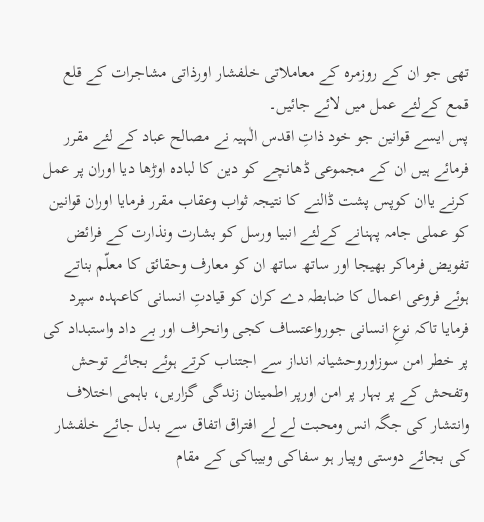تھی جو ان کے روزمرہ کے معاملاتی خلفشار اورذاتی مشاجرات کے قلع قمع کےلئے عمل میں لائے جائیں۔
پس ایسے قوانین جو خود ذاتِ اقدس الٰہیہ نے مصالح عباد کے لئے مقرر فرمائے ہیں ان کے مجموعی ڈھانچے کو دین کا لبادہ اوڑھا دیا اوران پر عمل کرنے یاان کوپس پشت ڈالنے کا نتیجہ ثواب وعقاب مقرر فرمایا اوران قوانین کو عملی جامہ پہنانے کےلئے انبیا ورسل کو بشارت ونذارت کے فرائض تفویض فرماکر بھیجا اور ساتھ ساتھ ان کو معارف وحقائق کا معلّم بناتے ہوئے فروعی اعمال کا ضابطہ دے کران کو قیادتِ انسانی کاعہدہ سپرد فرمایا تاکہ نوعِ انسانی جورواعتساف کجی وانحراف اور بے داد واستبداد کی پر خطر امن سوزاوروحشیانہ انداز سے اجتناب کرتے ہوئے بجائے توحش وتفحش کے پر بہار پر امن اورپر اطمینان زندگی گزاریں، باہمی اختلاف وانتشار کی جگہ انس ومحبت لے لے افتراق اتفاق سے بدل جائے خلفشار کی بجائے دوستی وپیار ہو سفاکی وبیباکی کے مقام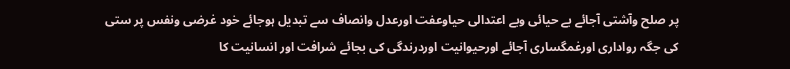پر صلح وآشتی آجائے بے حیائی وبے اعتدالی حیاوعفت اورعدل وانصاف سے تبدیل ہوجائے خود غرضی ونفس پر ستی کی جگہ رواداری اورغمگساری آجائے اورحیوانیت اوردرندگی کی بجائے شرافت اور انسانیت کا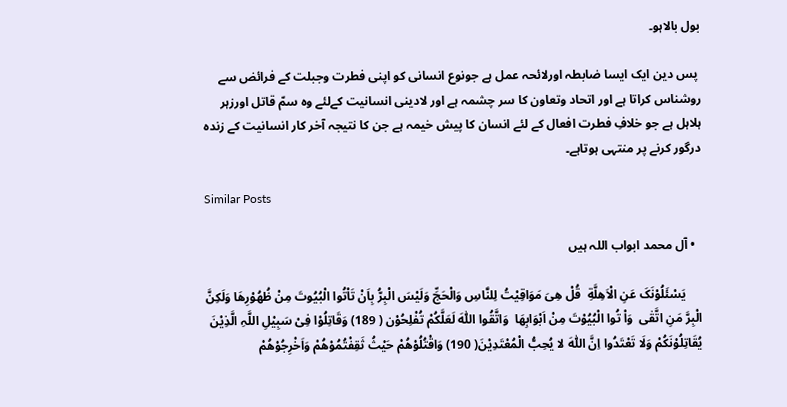بول بالاہو۔

 پس دین ایک ایسا ضابطہ اورلائحہ عمل ہے جونوع انسانی کو اپنی فطرت وجبلت کے فرائض سے روشناس کراتا ہے اور اتحاد وتعاون کا سر چشمہ ہے اور لادینی انسانیت کےلئے وہ سمّ قاتل اورزہر ہلاہل ہے جو خلافِ فطرت افعال کے لئے انسان کا پیش خیمہ ہے جن کا نتیجہ آخر کار انسانیت کے زندہ درگور کرنے پر منتہی ہوتاہے۔

Similar Posts

  • اۤل محمد ابواب اللہ ہیں

     یَسْئَلُوْنَکَ عَنِ الْاَھِلَّةِ  قُلْ ھِیَ مَوَاقِیْتُ لِلنَّاسِ وَالْحَجِّ وَلَیْسَ الْبِرُّ بِاَنْ تَاْتُوا الْبُیُوتَ مِنْ ظُھُوْرِھَا وَلَکِنَّ الْبِرَّ مَنِ اتَّقٰی  وَاْ تُوا الْبُیُوْتَ مِنْ اَبْوَابِھَا  وَاتَّقُوا اللّٰہَ لَعَلَّکُمْ تُفْلِحُوْن ( 189) وَقَاتِلُوْا فِیْ سَبِیْلِ اللَّہِ الَّذِیْنَ یُقَاتِلُوْنَکُمْ وَلَا تَعْتَدُوا اِنَّ اللّٰہَ لا یُحِبُّ الْمُعْتَدِیْنَ( 190) وَاقْتُلُوْھُمْ حَیْثُ ثَقِفْتُمُوْھُمْ وَاَخْرِجُوْھُمْ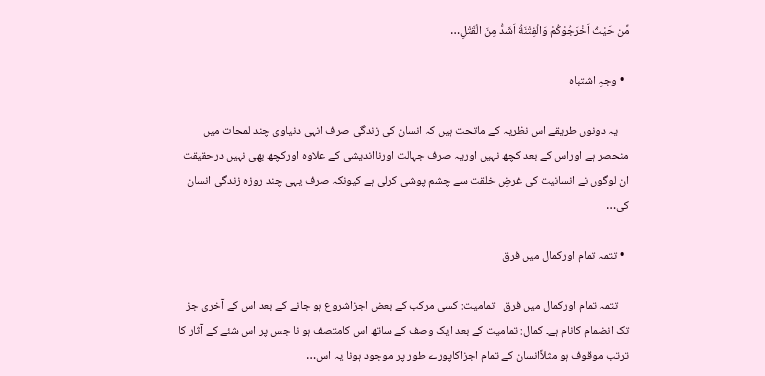مِّن حَیْثُ اَخْرَجُوْکُمْ وَالْفِتْنَةُ اَشَدُّ مِنَ الْقَتْلِ…

  • وجہِ اشتباہ

    یہ دونوں طریقے اس نظریہ کے ماتحت ہیں کہ انسان کی زندگی صرف انہی دنیاوی چند لمحات میں منحصر ہے اوراس کے بعد کچھ نہیں اوریہ صرف جہالت اورنااندیشی کے علاوہ اورکچھ بھی نہیں درحقیقت ان لوگوں نے انسانیت کی غرضِ خلقت سے چشم پوشی کرلی ہے کیونکہ صرف یہی چند روزہ زندگی انسان کی…

  • تتمہ تمام اورکمال میں فرق

    تتمہ تمام اورکمال میں فرق   تمامیت: کسی مرکب کے بعض اجزاشروع ہو جانے کے بعد اس کے آخری جز تک انضمام کانام ہے۔ کمال: تمامیت کے بعد ایک وصف کے ساتھ اس کامتصف ہو نا جس پر اس شئے کے آثار کا ترتب موقوف ہو مثلاًانسان کے تمام اجزاکاپورے طور پر موجود ہونا یہ اس…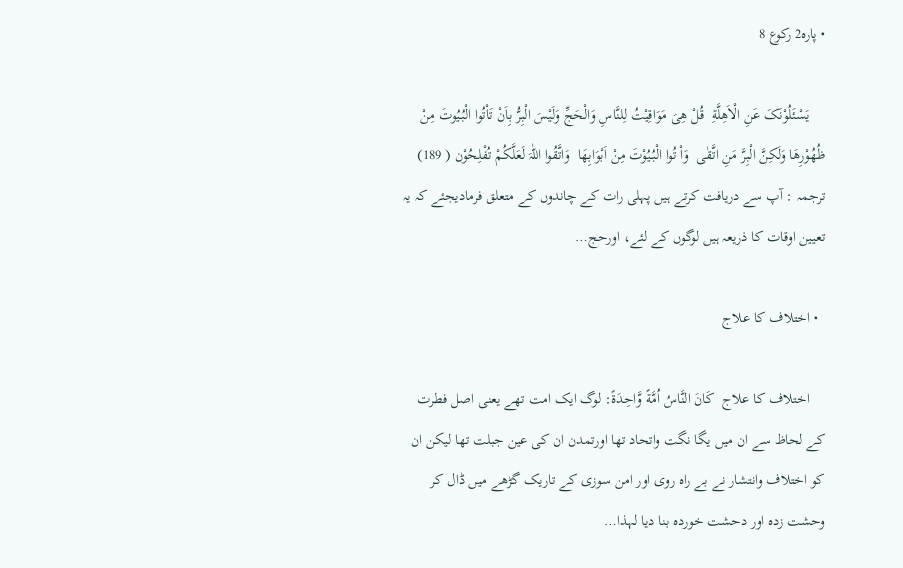• پارہ2 رکوع 8

    یَسْئَلُوْنَکَ عَنِ الْاَھِلَّةِ  قُلْ ھِیَ مَوَاقِیْتُ لِلنَّاسِ وَالْحَجِّ وَلَیْسَ الْبِرُّ بِاَنْ تَاْتُوا الْبُیُوتَ مِنْ ظُھُوْرِھَا وَلَکِنَّ الْبِرَّ مَنِ اتَّقٰی  وَاْ تُوا الْبُیُوْتَ مِنْ اَبْوَابِھَا  وَاتَّقُوا اللّٰہَ لَعَلَّکُمْ تُفْلِحُوْن ( 189)  ترجمہ : آپ سے دریافت کرتے ہیں پہلی رات کے چاندوں کے متعلق فرمادیجئے کہ یہ تعیین اوقات کا ذریعہ ہیں لوگوں کے لئے، اورحج…

  • اختلاف کا علاج

    اختلاف کا علاج  کَانَ النَّاسُ اُمَّةً وَّاحِدَةً: لوگ ایک امت تھے یعنی اصل فطرت کے لحاظ سے ان میں یگا نگت واتحاد تھا اورتمدن ان کی عین جبلت تھا لیکن ان کو اختلاف وانتشار نے بے راہ روی اور امن سوزی کے تاریک گڑھے میں ڈال کر وحشت زدہ اور دحشت خوردہ بنا دیا لہذا…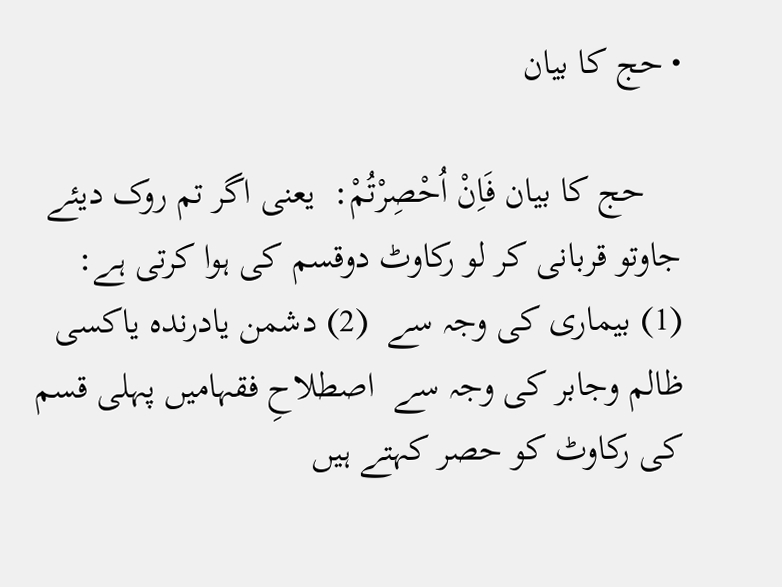• حج کا بیان

    حج کا بیان فَاِنْ اُحْصِرْتُمْ:  یعنی اگر تم روک دیئے جاوتو قربانی کر لو رکاوٹ دوقسم کی ہوا کرتی ہے:  (1) بیماری کی وجہ سے  (2) دشمن یادرندہ یاکسی ظالم وجابر کی وجہ سے  اصطلاحِ فقہامیں پہلی قسم کی رکاوٹ کو حصر کہتے ہیں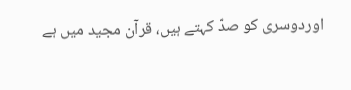اوردوسری کو صدّ کہتے ہیں، قرآن مجید میں ہے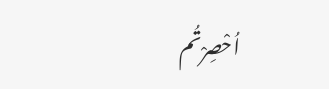اُحْصِرْتُم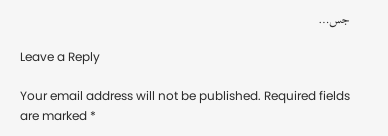جس…

Leave a Reply

Your email address will not be published. Required fields are marked *